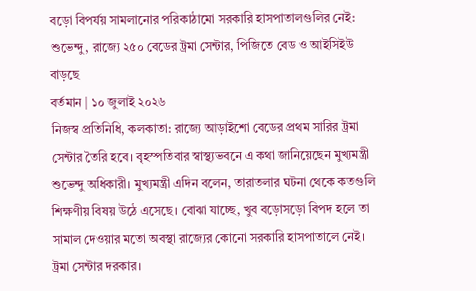বড়ো বিপর্যয় সামলানোর পরিকাঠামো সরকারি হাসপাতালগুলির নেই: শুভেন্দু, রাজ্যে ২৫০ বেডের ট্রমা সেন্টার, পিজিতে বেড ও আইসিইউ বাড়ছে
বর্তমান | ১০ জুলাই ২০২৬
নিজস্ব প্রতিনিধি, কলকাতা: রাজ্যে আড়াইশো বেডের প্রথম সারির ট্রমা সেন্টার তৈরি হবে। বৃহস্পতিবার স্বাস্থ্যভবনে এ কথা জানিয়েছেন মুখ্যমন্ত্রী শুভেন্দু অধিকারী। মুখ্যমন্ত্রী এদিন বলেন, তারাতলার ঘটনা থেকে কতগুলি শিক্ষণীয় বিষয় উঠে এসেছে। বোঝা যাচ্ছে, খুব বড়োসড়ো বিপদ হলে তা সামাল দেওয়ার মতো অবস্থা রাজ্যের কোনো সরকারি হাসপাতালে নেই। ট্রমা সেন্টার দরকার।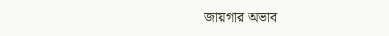জায়গার অভাব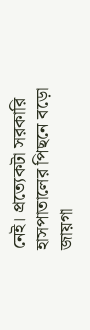নেই। প্রত্যেকটা সরকারি হাসপাতালের পিছনে বড়ো জায়গা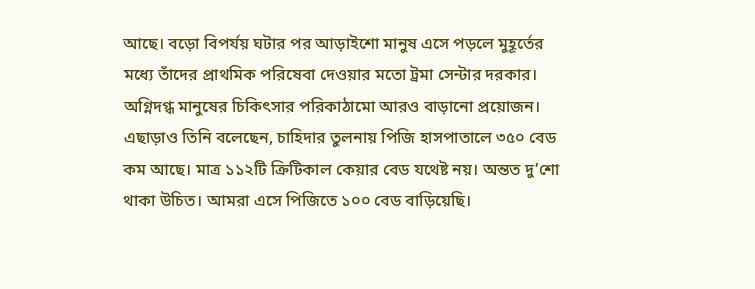আছে। বড়ো বিপর্যয় ঘটার পর আড়াইশো মানুষ এসে পড়লে মুহূর্তের মধ্যে তাঁদের প্রাথমিক পরিষেবা দেওয়ার মতো ট্রমা সেন্টার দরকার। অগ্নিদগ্ধ মানুষের চিকিৎসার পরিকাঠামো আরও বাড়ানো প্রয়োজন। এছাড়াও তিনি বলেছেন, চাহিদার তুলনায় পিজি হাসপাতালে ৩৫০ বেড কম আছে। মাত্র ১১২টি ক্রিটিকাল কেয়ার বেড যথেষ্ট নয়। অন্তত দু’শো থাকা উচিত। আমরা এসে পিজিতে ১০০ বেড বাড়িয়েছি।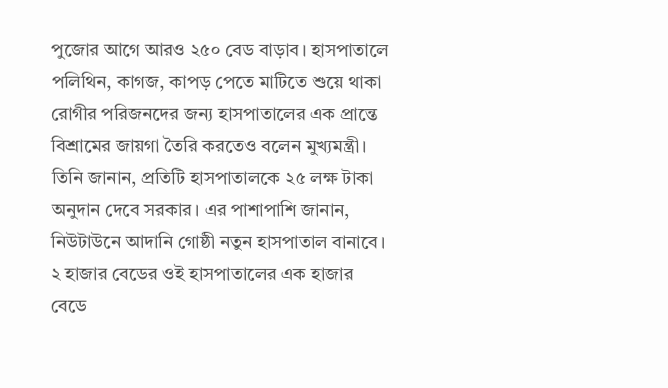পুজোর আগে আরও ২৫০ বেড বাড়াব। হাসপাতালে পলিথিন, কাগজ, কাপড় পেতে মাটিতে শুয়ে থাকা রোগীর পরিজনদের জন্য হাসপাতালের এক প্রান্তে বিশ্রামের জায়গা তৈরি করতেও বলেন মুখ্যমন্ত্রী। তিনি জানান, প্রতিটি হাসপাতালকে ২৫ লক্ষ টাকা অনুদান দেবে সরকার। এর পাশাপাশি জানান, নিউটাউনে আদানি গোষ্ঠী নতুন হাসপাতাল বানাবে। ২ হাজার বেডের ওই হাসপাতালের এক হাজার বেডে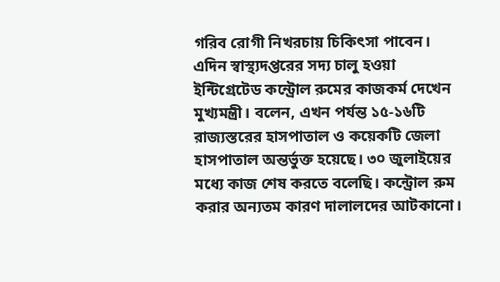গরিব রোগী নিখরচায় চিকিৎসা পাবেন। এদিন স্বাস্থ্যদপ্তরের সদ্য চালু হওয়া ইন্টিগ্রেটেড কন্ট্রোল রুমের কাজকর্ম দেখেন মুখ্যমন্ত্রী। বলেন, এখন পর্যন্ত ১৫-১৬টি রাজ্যস্তরের হাসপাতাল ও কয়েকটি জেলা হাসপাতাল অন্তর্ভুক্ত হয়েছে। ৩০ জুলাইয়ের মধ্যে কাজ শেষ করতে বলেছি। কন্ট্রোল রুম করার অন্যতম কারণ দালালদের আটকানো।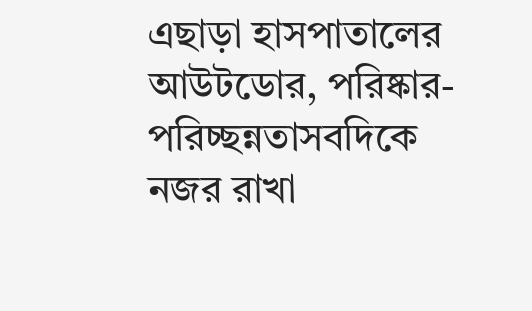এছাড়া হাসপাতালের আউটডোর, পরিষ্কার-পরিচ্ছন্নতাসবদিকে নজর রাখা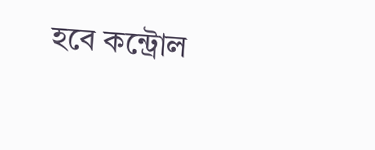হবে কন্ট্রোল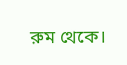রুম থেকে।